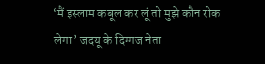‘मैं इस्लाम कबूल कर लूं तो मुझे कौन रोक लेगा’ जदयू के दिग्गज नेता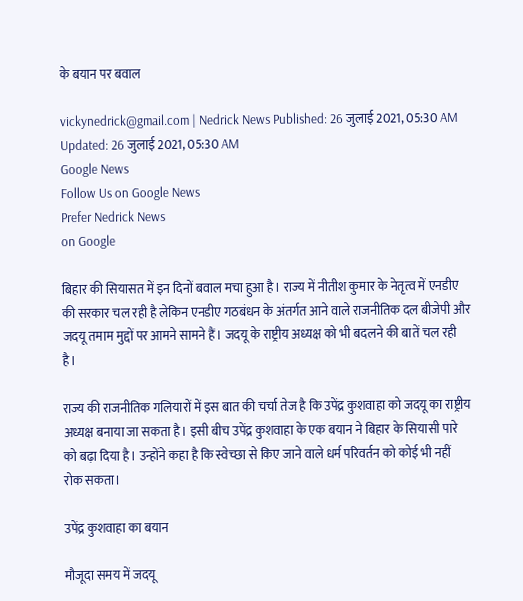के बयान पर बवाल

vickynedrick@gmail.com | Nedrick News Published: 26 जुलाई 2021, 05:30 AM Updated: 26 जुलाई 2021, 05:30 AM
Google News
Follow Us on Google News
Prefer Nedrick News
on Google

बिहार की सियासत में इन दिनों बवाल मचा हुआ है। राज्य में नीतीश कुमार के नेतृत्व में एनडीए की सरकार चल रही है लेकिन एनडीए गठबंधन के अंतर्गत आने वाले राजनीतिक दल बीजेपी और जदयू तमाम मुद्दों पर आमने सामने हैं। जदयू के राष्ट्रीय अध्यक्ष को भी बदलने की बातें चल रही है।

राज्य की राजनीतिक गलियारों में इस बात की चर्चा तेज है कि उपेंद्र कुशवाहा को जदयू का राष्ट्रीय अध्यक्ष बनाया जा सकता है। इसी बीच उपेंद्र कुशवाहा के एक बयान ने बिहार के सियासी पारे को बढ़ा दिया है। उन्होंने कहा है कि स्वेच्छा से किए जाने वाले धर्म परिवर्तन को कोई भी नहीं रोक सकता।

उपेंद्र कुशवाहा का बयान

मौजूदा समय में जदयू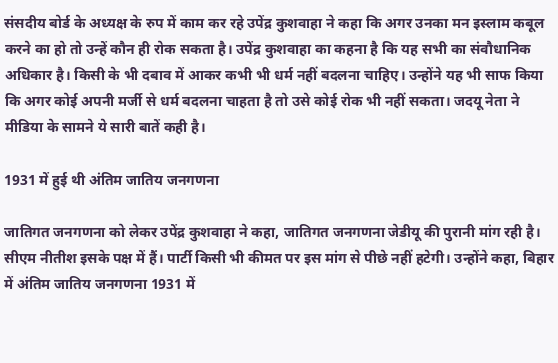संसदीय बोर्ड के अध्यक्ष के रुप में काम कर रहे उपेंद्र कुशवाहा ने कहा कि अगर उनका मन इस्लाम कबूल करने का हो तो उन्हें कौन ही रोक सकता है। उपेंद्र कुशवाहा का कहना है कि यह सभी का संवौधानिक अधिकार है। किसी के भी दबाव में आकर कभी भी धर्म नहीं बदलना चाहिए। उन्होंने यह भी साफ किया कि अगर कोई अपनी मर्जी से धर्म बदलना चाहता है तो उसे कोई रोक भी नहीं सकता। जदयू नेता ने मीडिया के सामने ये सारी बातें कही है।

1931 में हुई थी अंतिम जातिय जनगणना

जातिगत जनगणना को लेकर उपेंद्र कुशवाहा ने कहा, जातिगत जनगणना जेडीयू की पुरानी मांग रही है। सीएम नीतीश इसके पक्ष में हैं। पार्टी किसी भी कीमत पर इस मांग से पीछे नहीं हटेगी। उन्होंने कहा, बिहार में अंतिम जातिय जनगणना 1931 में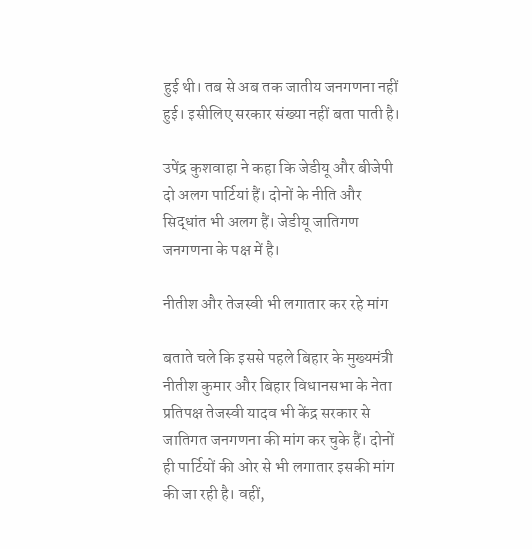हुई थी। तब से अब तक जातीय जनगणना नहीं हुई। इसीलिए सरकार संख्या नहीं बता पाती है।

उपेंद्र कुशवाहा ने कहा कि जेडीयू और बीजेपी दो अलग पार्टियां हैं। दोनों के नीति और सिद्धांत भी अलग हैं। जेडीयू जातिगण जनगणना के पक्ष में है।

नीतीश और तेजस्वी भी लगातार कर रहे मांग

बताते चले कि इससे पहले बिहार के मुख्यमंत्री नीतीश कुमार और बिहार विधानसभा के नेता प्रतिपक्ष तेजस्वी यादव भी केंद्र सरकार से जातिगत जनगणना की मांग कर चुके हैं। दोनों ही पार्टियों की ओर से भी लगातार इसकी मांग की जा रही है। वहीं,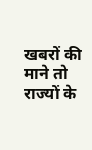खबरों की माने तो राज्यों के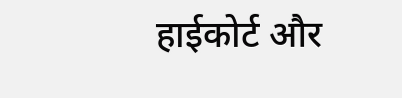हाईकोर्ट और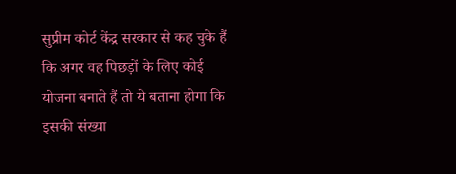सुप्रीम कोर्ट केंद्र सरकार से कह चुके हैं कि अगर वह पिछड़ों के लिए कोई योजना बनाते हैं तो ये बताना होगा कि इसकी संख्या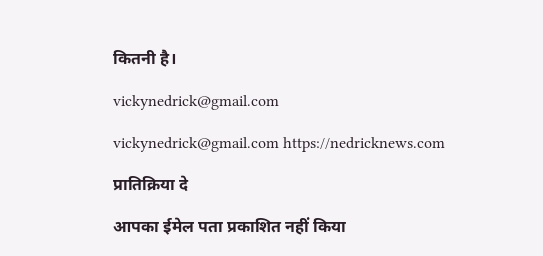कितनी है।

vickynedrick@gmail.com

vickynedrick@gmail.com https://nedricknews.com

प्रातिक्रिया दे

आपका ईमेल पता प्रकाशित नहीं किया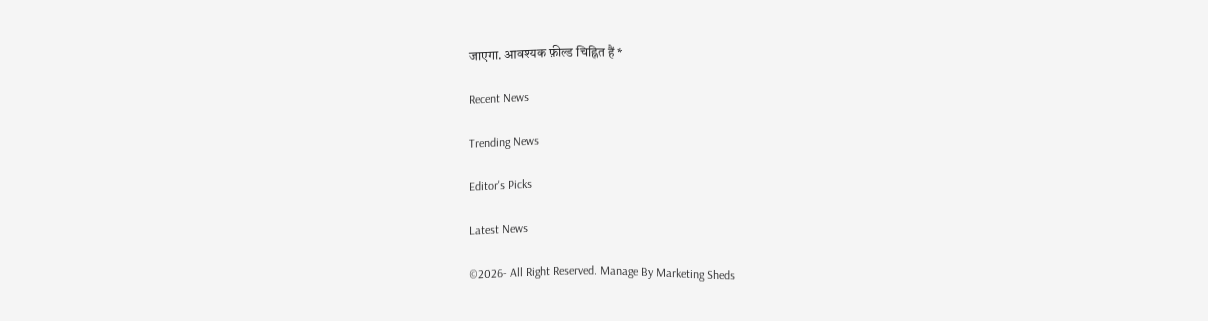जाएगा. आवश्यक फ़ील्ड चिह्नित हैं *

Recent News

Trending News

Editor's Picks

Latest News

©2026- All Right Reserved. Manage By Marketing Sheds